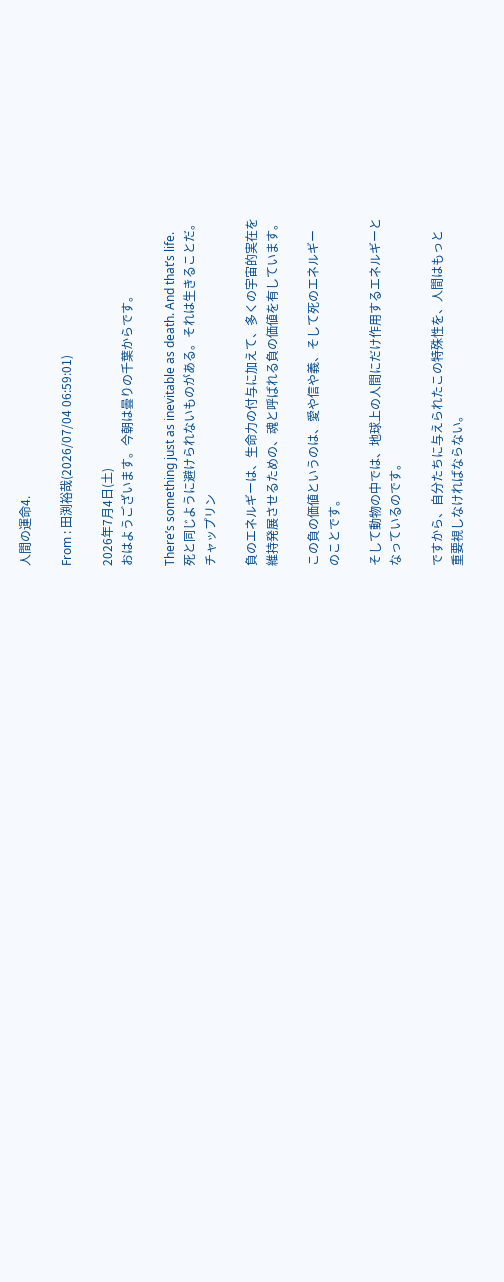人間の運命4.

From : 田渕裕哉(2026/07/04 06:59:01)

2026年7月4日(土)
おはようございます。今朝は曇りの千葉からです。

There’s something just as inevitable as death. And that’s life.
死と同じように避けられないものがある。それは生きることだ。
チャップリン

負のエネルギーは、生命力の付与に加えて、多くの宇宙的実在を
維持発展させるための、魂と呼ばれる負の価値を有しています。

この負の価値というのは、愛や信や義、そして死のエネルギー
のことです。

そして動物の中では、地球上の人間にだけ作用するエネルギーと
なっているのです。

ですから、自分たちに与えられたこの特殊性を、人間はもっと
重要視しなければならない。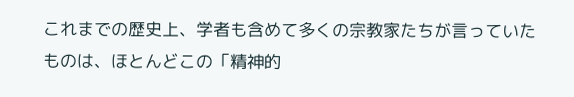これまでの歴史上、学者も含めて多くの宗教家たちが言っていた
ものは、ほとんどこの「精神的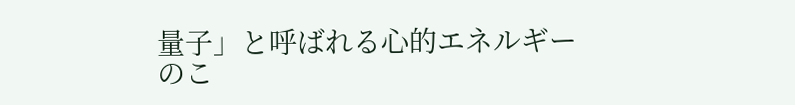量子」と呼ばれる心的エネルギー
のこ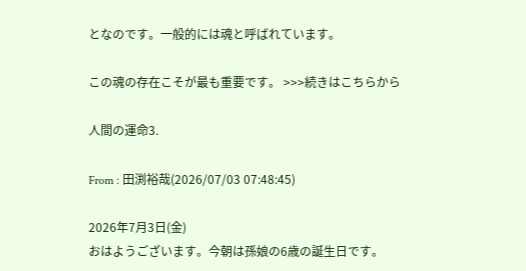となのです。一般的には魂と呼ばれています。

この魂の存在こそが最も重要です。 >>>続きはこちらから

人間の運命3.

From : 田渕裕哉(2026/07/03 07:48:45)

2026年7月3日(金)
おはようございます。今朝は孫娘の6歳の誕生日です。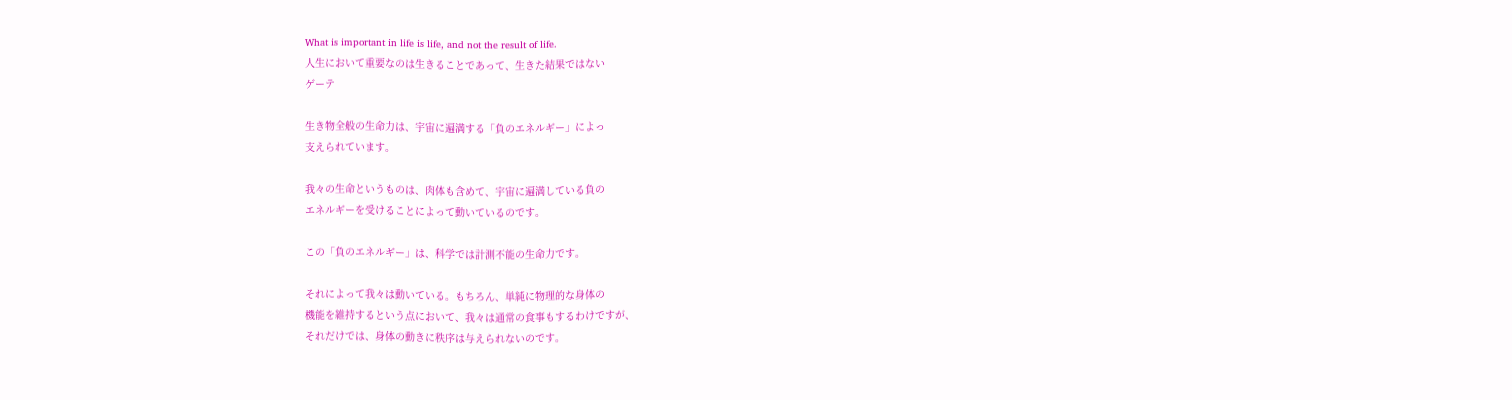What is important in life is life, and not the result of life.
人生において重要なのは生きることであって、生きた結果ではない
ゲーテ

生き物全般の生命力は、宇宙に遍満する「負のエネルギー」によっ
支えられています。

我々の生命というものは、肉体も含めて、宇宙に遍満している負の
エネルギーを受けることによって動いているのです。

この「負のエネルギー」は、科学では計測不能の生命力です。

それによって我々は動いている。もちろん、単純に物理的な身体の
機能を維持するという点において、我々は通常の食事もするわけですが、
それだけでは、身体の動きに秩序は与えられないのです。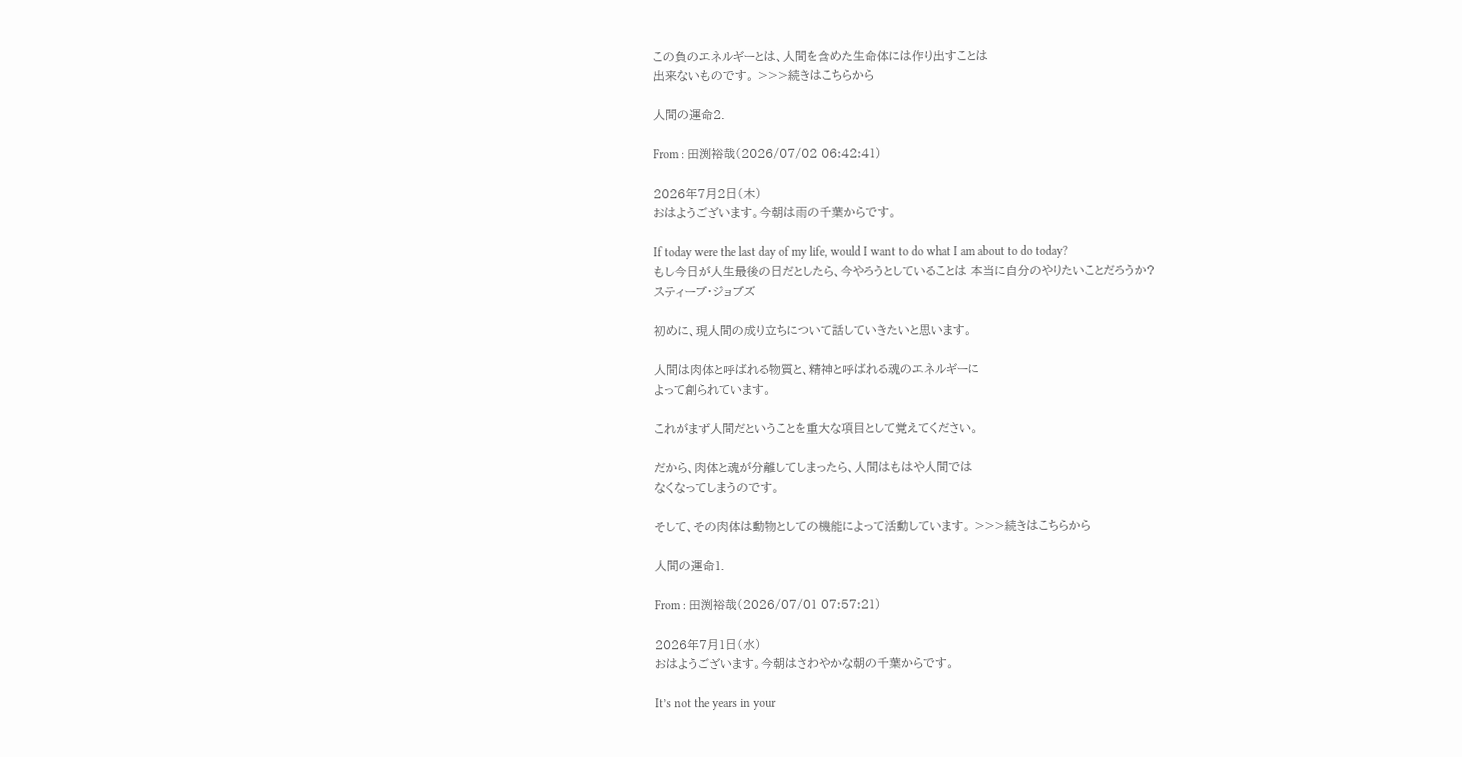この負のエネルギーとは、人間を含めた生命体には作り出すことは
出来ないものです。 >>>続きはこちらから

人間の運命2.

From : 田渕裕哉(2026/07/02 06:42:41)

2026年7月2日(木)
おはようございます。今朝は雨の千葉からです。

If today were the last day of my life, would I want to do what I am about to do today?
もし今日が人生最後の日だとしたら、今やろうとしていることは 本当に自分のやりたいことだろうか?
スティーブ・ジョブズ

初めに、現人間の成り立ちについて話していきたいと思います。

人間は肉体と呼ばれる物質と、精神と呼ばれる魂のエネルギーに
よって創られています。

これがまず人間だということを重大な項目として覚えてください。

だから、肉体と魂が分離してしまったら、人間はもはや人間では
なくなってしまうのです。

そして、その肉体は動物としての機能によって活動しています。 >>>続きはこちらから

人間の運命1.

From : 田渕裕哉(2026/07/01 07:57:21)

2026年7月1日(水)
おはようございます。今朝はさわやかな朝の千葉からです。

It’s not the years in your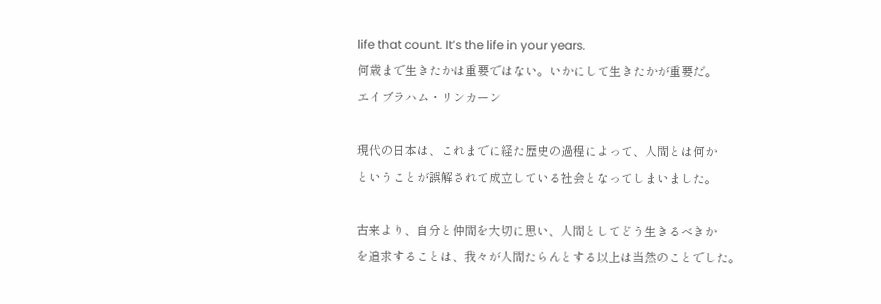life that count. It’s the life in your years.
何歳まで生きたかは重要ではない。いかにして生きたかが重要だ。
エイブラハム・リンカーン

現代の日本は、これまでに経た歴史の過程によって、人間とは何か
ということが誤解されて成立している社会となってしまいました。

古来より、自分と仲間を大切に思い、人間としてどう生きるべきか
を追求することは、我々が人間たらんとする以上は当然のことでした。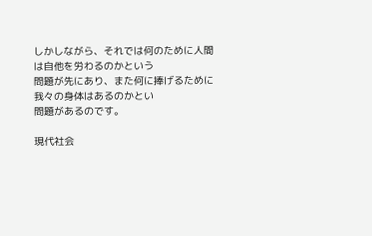しかしながら、それでは何のために人間は自他を労わるのかという
問題が先にあり、また何に捧げるために我々の身体はあるのかとい
問題があるのです。

現代社会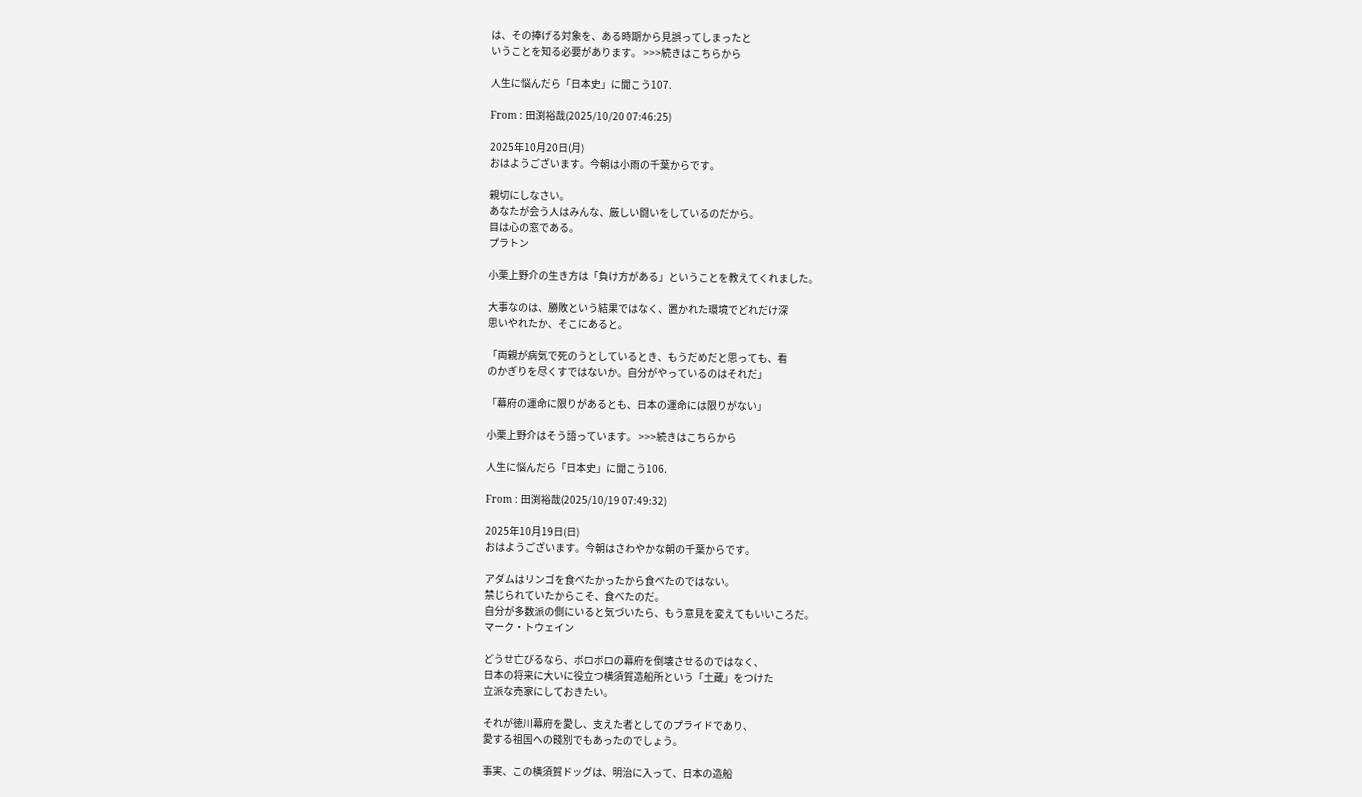は、その捧げる対象を、ある時期から見誤ってしまったと
いうことを知る必要があります。 >>>続きはこちらから

人生に悩んだら「日本史」に聞こう107.

From : 田渕裕哉(2025/10/20 07:46:25)

2025年10月20日(月)
おはようございます。今朝は小雨の千葉からです。

親切にしなさい。
あなたが会う人はみんな、厳しい闘いをしているのだから。
目は心の窓である。
プラトン

小栗上野介の生き方は「負け方がある」ということを教えてくれました。

大事なのは、勝敗という結果ではなく、置かれた環境でどれだけ深
思いやれたか、そこにあると。

「両親が病気で死のうとしているとき、もうだめだと思っても、看
のかぎりを尽くすではないか。自分がやっているのはそれだ」

「幕府の運命に限りがあるとも、日本の運命には限りがない」

小栗上野介はそう語っています。 >>>続きはこちらから

人生に悩んだら「日本史」に聞こう106.

From : 田渕裕哉(2025/10/19 07:49:32)

2025年10月19日(日)
おはようございます。今朝はさわやかな朝の千葉からです。

アダムはリンゴを食べたかったから食べたのではない。
禁じられていたからこそ、食べたのだ。
自分が多数派の側にいると気づいたら、もう意見を変えてもいいころだ。
マーク・トウェイン

どうせ亡びるなら、ボロボロの幕府を倒壊させるのではなく、
日本の将来に大いに役立つ横須賀造船所という「土蔵」をつけた
立派な売家にしておきたい。

それが徳川幕府を愛し、支えた者としてのプライドであり、
愛する祖国への餞別でもあったのでしょう。

事実、この横須賀ドッグは、明治に入って、日本の造船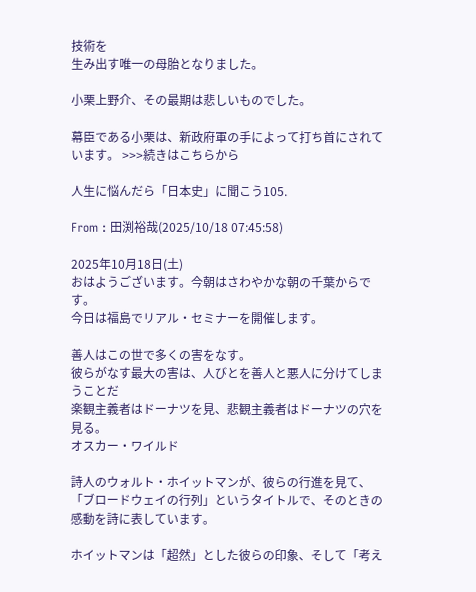技術を
生み出す唯一の母胎となりました。

小栗上野介、その最期は悲しいものでした。

幕臣である小栗は、新政府軍の手によって打ち首にされています。 >>>続きはこちらから

人生に悩んだら「日本史」に聞こう105.

From : 田渕裕哉(2025/10/18 07:45:58)

2025年10月18日(土)
おはようございます。今朝はさわやかな朝の千葉からです。
今日は福島でリアル・セミナーを開催します。

善人はこの世で多くの害をなす。
彼らがなす最大の害は、人びとを善人と悪人に分けてしまうことだ
楽観主義者はドーナツを見、悲観主義者はドーナツの穴を見る。
オスカー・ワイルド

詩人のウォルト・ホイットマンが、彼らの行進を見て、
「ブロードウェイの行列」というタイトルで、そのときの
感動を詩に表しています。

ホイットマンは「超然」とした彼らの印象、そして「考え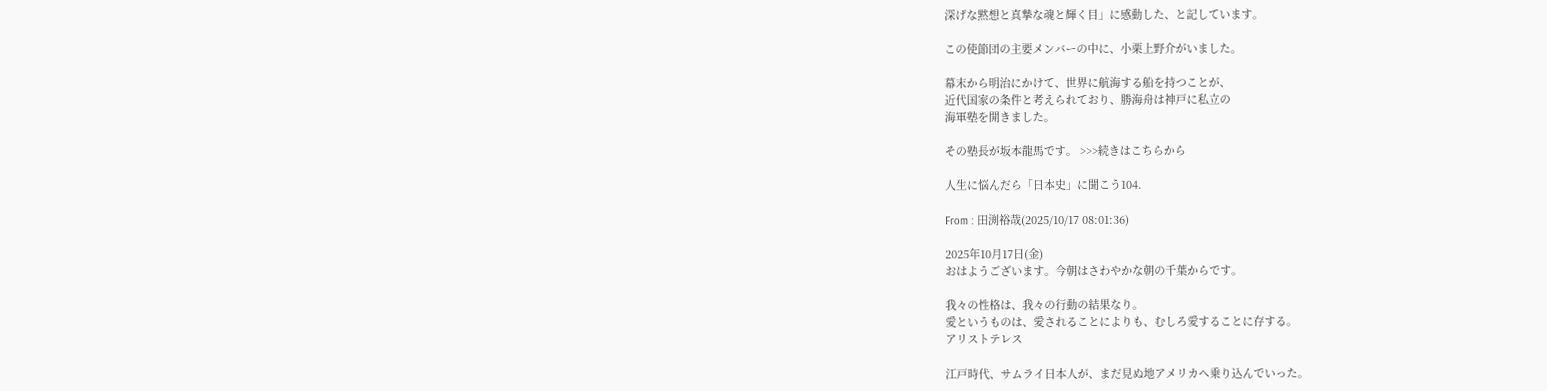深げな黙想と真摯な魂と輝く目」に感動した、と記しています。

この使節団の主要メンバーの中に、小栗上野介がいました。

幕末から明治にかけて、世界に航海する船を持つことが、
近代国家の条件と考えられており、勝海舟は神戸に私立の
海軍塾を開きました。

その塾長が坂本龍馬です。 >>>続きはこちらから

人生に悩んだら「日本史」に聞こう104.

From : 田渕裕哉(2025/10/17 08:01:36)

2025年10月17日(金)
おはようございます。今朝はさわやかな朝の千葉からです。

我々の性格は、我々の行動の結果なり。
愛というものは、愛されることによりも、むしろ愛することに存する。
アリストテレス

江戸時代、サムライ日本人が、まだ見ぬ地アメリカへ乗り込んでいった。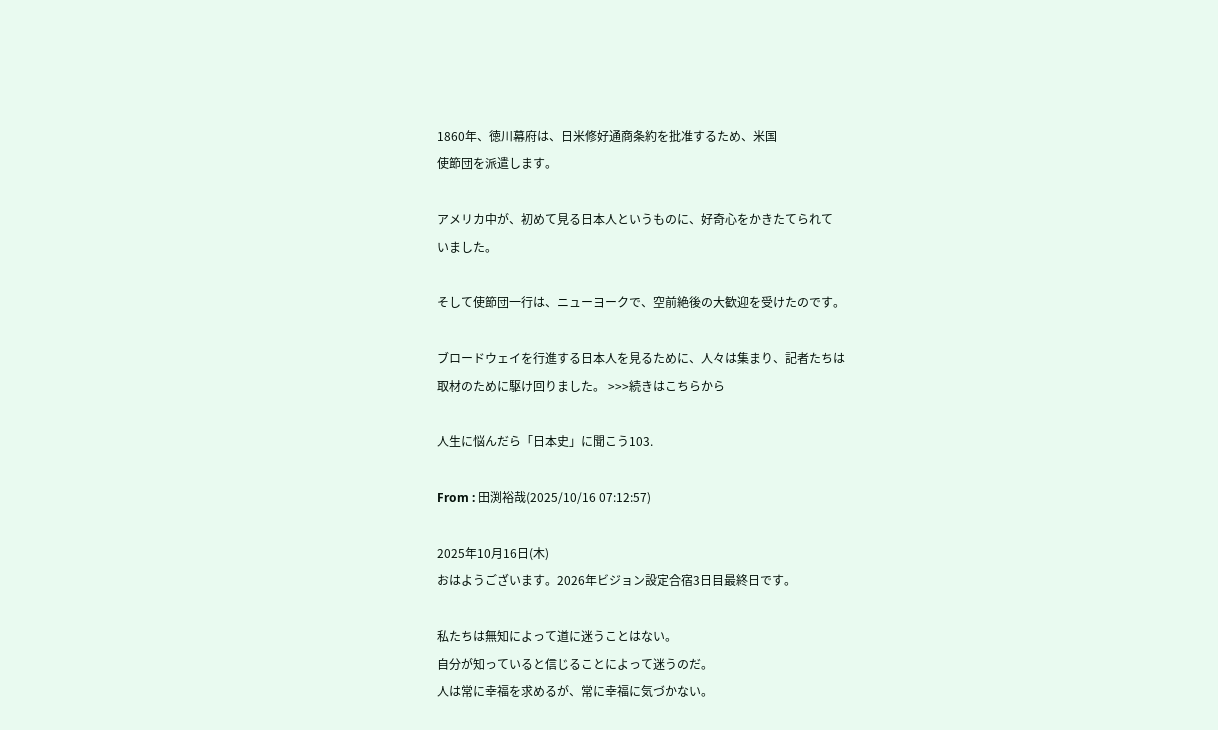1860年、徳川幕府は、日米修好通商条約を批准するため、米国
使節団を派遣します。

アメリカ中が、初めて見る日本人というものに、好奇心をかきたてられて
いました。

そして使節団一行は、ニューヨークで、空前絶後の大歓迎を受けたのです。

ブロードウェイを行進する日本人を見るために、人々は集まり、記者たちは
取材のために駆け回りました。 >>>続きはこちらから

人生に悩んだら「日本史」に聞こう103.

From : 田渕裕哉(2025/10/16 07:12:57)

2025年10月16日(木)
おはようございます。2026年ビジョン設定合宿3日目最終日です。

私たちは無知によって道に迷うことはない。
自分が知っていると信じることによって迷うのだ。
人は常に幸福を求めるが、常に幸福に気づかない。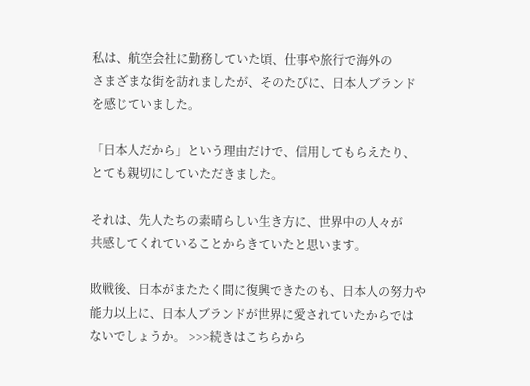私は、航空会社に勤務していた頃、仕事や旅行で海外の
さまざまな街を訪れましたが、そのたびに、日本人ブランド
を感じていました。

「日本人だから」という理由だけで、信用してもらえたり、
とても親切にしていただきました。

それは、先人たちの素晴らしい生き方に、世界中の人々が
共感してくれていることからきていたと思います。

敗戦後、日本がまたたく間に復興できたのも、日本人の努力や
能力以上に、日本人ブランドが世界に愛されていたからでは
ないでしょうか。 >>>続きはこちらから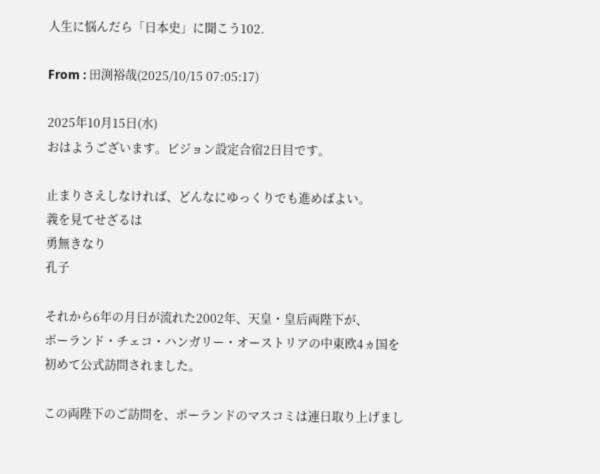人生に悩んだら「日本史」に聞こう102.

From : 田渕裕哉(2025/10/15 07:05:17)

2025年10月15日(水)
おはようございます。ビジョン設定合宿2日目です。

止まりさえしなければ、どんなにゆっくりでも進めばよい。
義を見てせざるは
勇無きなり
孔子

それから6年の月日が流れた2002年、天皇・皇后両陛下が、
ポーランド・チェコ・ハンガリー・オーストリアの中東欧4ヵ国を
初めて公式訪問されました。

この両陛下のご訪問を、ポーランドのマスコミは連日取り上げまし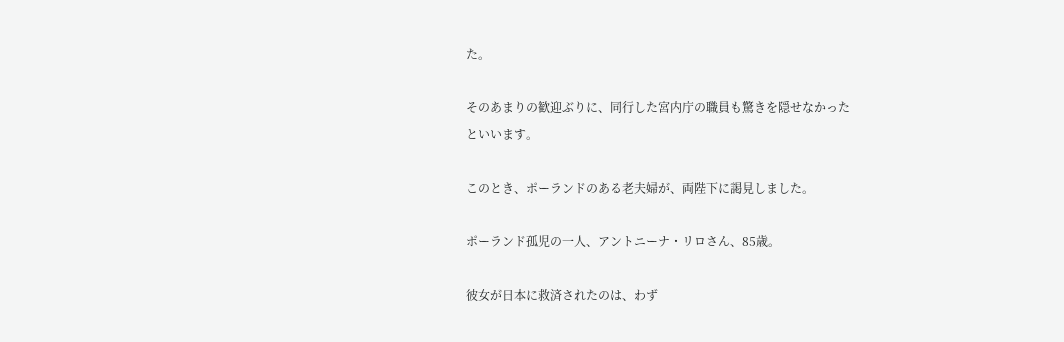た。

そのあまりの歓迎ぶりに、同行した宮内庁の職員も驚きを隠せなかった
といいます。

このとき、ポーランドのある老夫婦が、両陛下に謁見しました。

ポーランド孤児の一人、アントニーナ・リロさん、85歳。

彼女が日本に救済されたのは、わず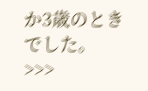か3歳のときでした。 >>>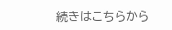続きはこちらから